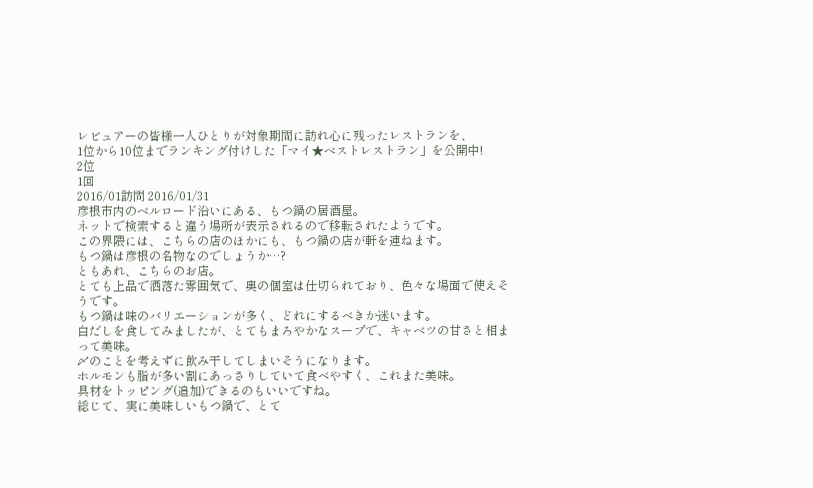レビュアーの皆様一人ひとりが対象期間に訪れ心に残ったレストランを、
1位から10位までランキング付けした「マイ★ベストレストラン」を公開中!
2位
1回
2016/01訪問 2016/01/31
彦根市内のベルロード沿いにある、もつ鍋の居酒屋。
ネットで検索すると違う場所が表示されるので移転されたようです。
この界隈には、こちらの店のほかにも、もつ鍋の店が軒を連ねます。
もつ鍋は彦根の名物なのでしょうか…?
ともあれ、こちらのお店。
とても上品で洒落た雰囲気で、奥の個室は仕切られており、色々な場面で使えそうです。
もつ鍋は味のバリエーションが多く、どれにするべきか迷います。
白だしを食してみましたが、とてもまろやかなスープで、キャベツの甘さと相まって美味。
〆のことを考えずに飲み干してしまいそうになります。
ホルモンも脂が多い割にあっさりしていて食べやすく、これまた美味。
具材をトッピング(追加)できるのもいいですね。
総じて、実に美味しいもつ鍋で、とて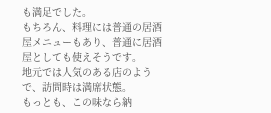も満足でした。
もちろん、料理には普通の居酒屋メニューもあり、普通に居酒屋としても使えそうです。
地元では人気のある店のようで、訪問時は満席状態。
もっとも、この味なら納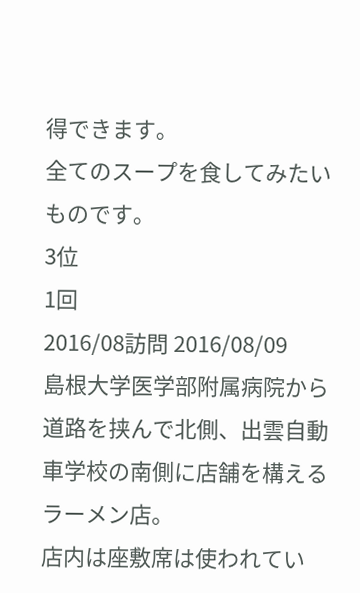得できます。
全てのスープを食してみたいものです。
3位
1回
2016/08訪問 2016/08/09
島根大学医学部附属病院から道路を挟んで北側、出雲自動車学校の南側に店舗を構えるラーメン店。
店内は座敷席は使われてい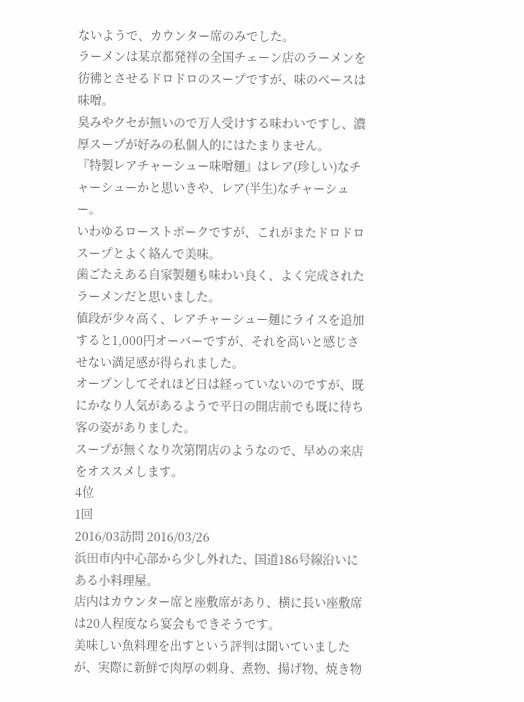ないようで、カウンター席のみでした。
ラーメンは某京都発祥の全国チェーン店のラーメンを彷彿とさせるドロドロのスープですが、味のベースは味噌。
臭みやクセが無いので万人受けする味わいですし、濃厚スープが好みの私個人的にはたまりません。
『特製レアチャーシュー味噌麺』はレア(珍しい)なチャーシューかと思いきや、レア(半生)なチャーシュー。
いわゆるローストポークですが、これがまたドロドロスープとよく絡んで美味。
歯ごたえある自家製麺も味わい良く、よく完成されたラーメンだと思いました。
値段が少々高く、レアチャーシュー麺にライスを追加すると1,000円オーバーですが、それを高いと感じさせない満足感が得られました。
オープンしてそれほど日は経っていないのですが、既にかなり人気があるようで平日の開店前でも既に待ち客の姿がありました。
スープが無くなり次第閉店のようなので、早めの来店をオススメします。
4位
1回
2016/03訪問 2016/03/26
浜田市内中心部から少し外れた、国道186号線沿いにある小料理屋。
店内はカウンター席と座敷席があり、横に長い座敷席は20人程度なら宴会もできそうです。
美味しい魚料理を出すという評判は聞いていましたが、実際に新鮮で肉厚の刺身、煮物、揚げ物、焼き物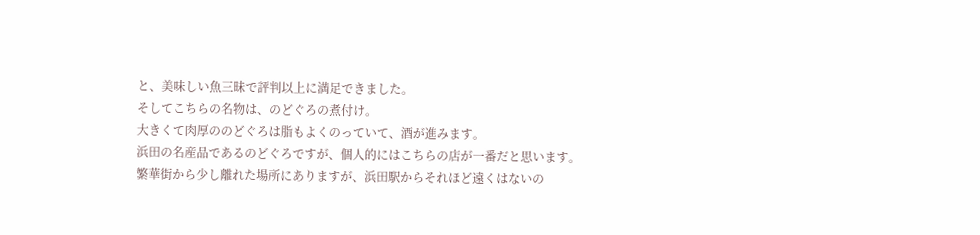と、美味しい魚三昧で評判以上に満足できました。
そしてこちらの名物は、のどぐろの煮付け。
大きくて肉厚ののどぐろは脂もよくのっていて、酒が進みます。
浜田の名産品であるのどぐろですが、個人的にはこちらの店が一番だと思います。
繁華街から少し離れた場所にありますが、浜田駅からそれほど遠くはないの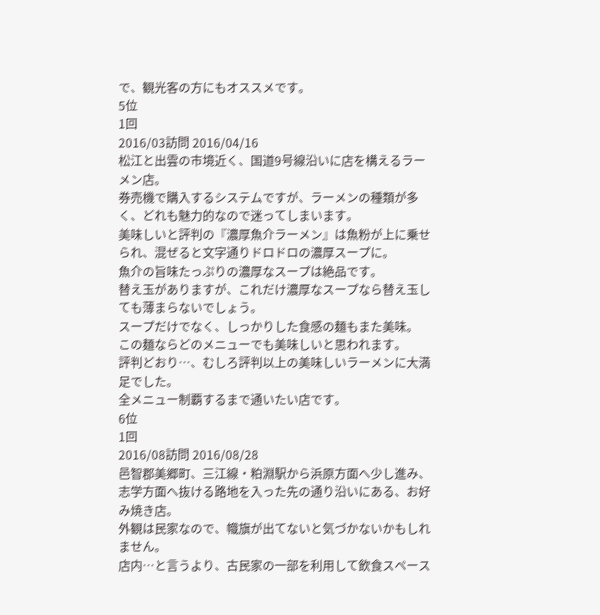で、観光客の方にもオススメです。
5位
1回
2016/03訪問 2016/04/16
松江と出雲の市境近く、国道9号線沿いに店を構えるラーメン店。
券売機で購入するシステムですが、ラーメンの種類が多く、どれも魅力的なので迷ってしまいます。
美味しいと評判の『濃厚魚介ラーメン』は魚粉が上に乗せられ、混ぜると文字通りドロドロの濃厚スープに。
魚介の旨味たっぷりの濃厚なスープは絶品です。
替え玉がありますが、これだけ濃厚なスープなら替え玉しても薄まらないでしょう。
スープだけでなく、しっかりした食感の麺もまた美味。
この麺ならどのメニューでも美味しいと思われます。
評判どおり…、むしろ評判以上の美味しいラーメンに大満足でした。
全メニュー制覇するまで通いたい店です。
6位
1回
2016/08訪問 2016/08/28
邑智郡美郷町、三江線・粕淵駅から浜原方面へ少し進み、志学方面へ抜ける路地を入った先の通り沿いにある、お好み焼き店。
外観は民家なので、幟旗が出てないと気づかないかもしれません。
店内…と言うより、古民家の一部を利用して飲食スペース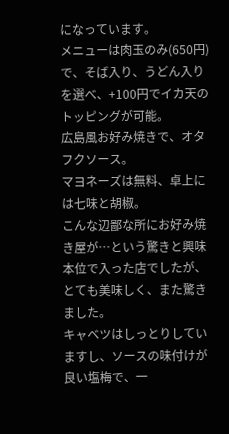になっています。
メニューは肉玉のみ(650円)で、そば入り、うどん入りを選べ、+100円でイカ天のトッピングが可能。
広島風お好み焼きで、オタフクソース。
マヨネーズは無料、卓上には七味と胡椒。
こんな辺鄙な所にお好み焼き屋が…という驚きと興味本位で入った店でしたが、とても美味しく、また驚きました。
キャベツはしっとりしていますし、ソースの味付けが良い塩梅で、一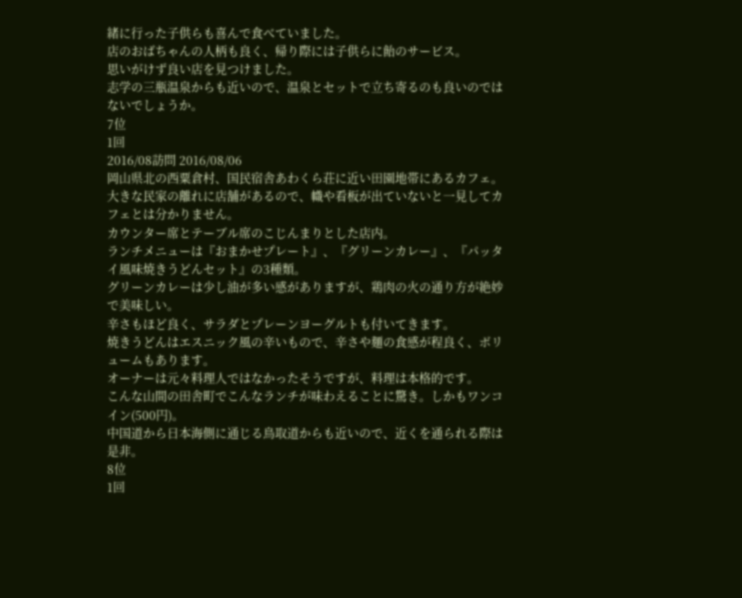緒に行った子供らも喜んで食べていました。
店のおばちゃんの人柄も良く、帰り際には子供らに飴のサービス。
思いがけず良い店を見つけました。
志学の三瓶温泉からも近いので、温泉とセットで立ち寄るのも良いのではないでしょうか。
7位
1回
2016/08訪問 2016/08/06
岡山県北の西粟倉村、国民宿舎あわくら荘に近い田園地帯にあるカフェ。
大きな民家の離れに店舗があるので、幟や看板が出ていないと一見してカフェとは分かりません。
カウンター席とテーブル席のこじんまりとした店内。
ランチメニューは『おまかせプレート』、『グリーンカレー』、『パッタイ風味焼きうどんセット』の3種類。
グリーンカレーは少し油が多い感がありますが、鶏肉の火の通り方が絶妙で美味しい。
辛さもほど良く、サラダとプレーンヨーグルトも付いてきます。
焼きうどんはエスニック風の辛いもので、辛さや麺の食感が程良く、ボリュームもあります。
オーナーは元々料理人ではなかったそうですが、料理は本格的です。
こんな山間の田舎町でこんなランチが味わえることに驚き。しかもワンコイン(500円)。
中国道から日本海側に通じる鳥取道からも近いので、近くを通られる際は是非。
8位
1回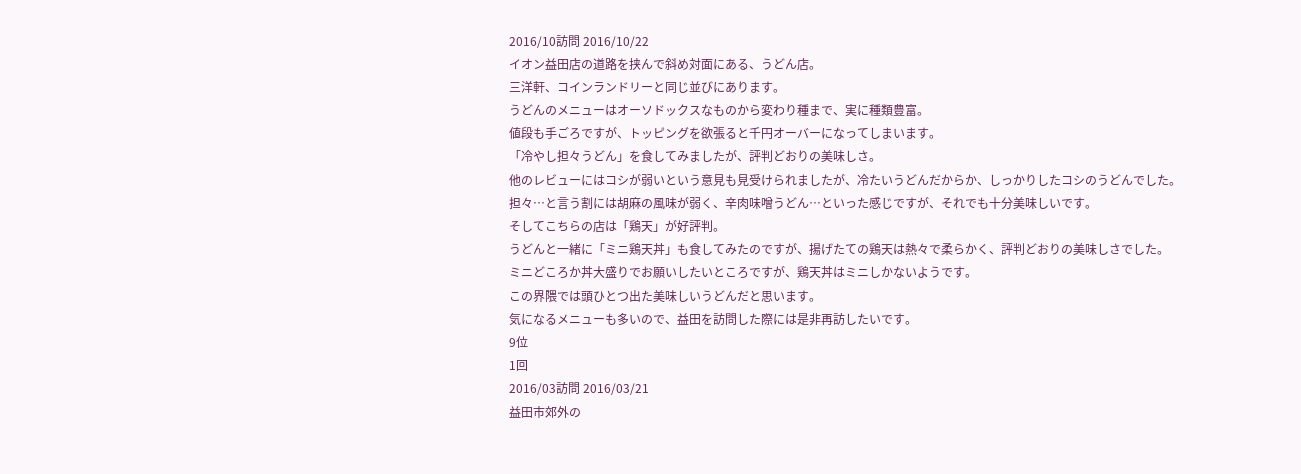2016/10訪問 2016/10/22
イオン益田店の道路を挟んで斜め対面にある、うどん店。
三洋軒、コインランドリーと同じ並びにあります。
うどんのメニューはオーソドックスなものから変わり種まで、実に種類豊富。
値段も手ごろですが、トッピングを欲張ると千円オーバーになってしまいます。
「冷やし担々うどん」を食してみましたが、評判どおりの美味しさ。
他のレビューにはコシが弱いという意見も見受けられましたが、冷たいうどんだからか、しっかりしたコシのうどんでした。
担々…と言う割には胡麻の風味が弱く、辛肉味噌うどん…といった感じですが、それでも十分美味しいです。
そしてこちらの店は「鶏天」が好評判。
うどんと一緒に「ミニ鶏天丼」も食してみたのですが、揚げたての鶏天は熱々で柔らかく、評判どおりの美味しさでした。
ミニどころか丼大盛りでお願いしたいところですが、鶏天丼はミニしかないようです。
この界隈では頭ひとつ出た美味しいうどんだと思います。
気になるメニューも多いので、益田を訪問した際には是非再訪したいです。
9位
1回
2016/03訪問 2016/03/21
益田市郊外の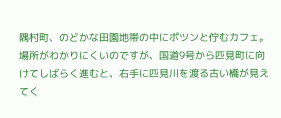隅村町、のどかな田園地帯の中にポツンと佇むカフェ。
場所がわかりにくいのですが、国道9号から匹見町に向けてしばらく進むと、右手に匹見川を渡る古い橋が見えてく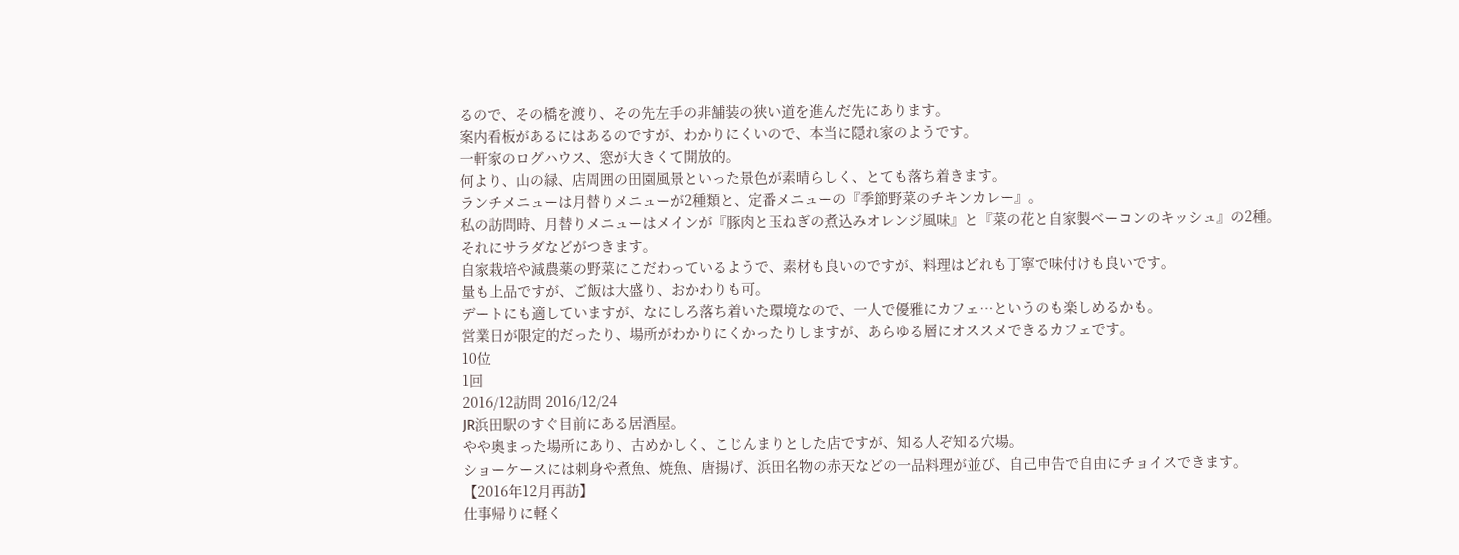るので、その橋を渡り、その先左手の非舗装の狭い道を進んだ先にあります。
案内看板があるにはあるのですが、わかりにくいので、本当に隠れ家のようです。
一軒家のログハウス、窓が大きくて開放的。
何より、山の緑、店周囲の田園風景といった景色が素晴らしく、とても落ち着きます。
ランチメニューは月替りメニューが2種類と、定番メニューの『季節野菜のチキンカレー』。
私の訪問時、月替りメニューはメインが『豚肉と玉ねぎの煮込みオレンジ風味』と『菜の花と自家製ベーコンのキッシュ』の2種。
それにサラダなどがつきます。
自家栽培や減農薬の野菜にこだわっているようで、素材も良いのですが、料理はどれも丁寧で味付けも良いです。
量も上品ですが、ご飯は大盛り、おかわりも可。
デートにも適していますが、なにしろ落ち着いた環境なので、一人で優雅にカフェ…というのも楽しめるかも。
営業日が限定的だったり、場所がわかりにくかったりしますが、あらゆる層にオススメできるカフェです。
10位
1回
2016/12訪問 2016/12/24
JR浜田駅のすぐ目前にある居酒屋。
やや奥まった場所にあり、古めかしく、こじんまりとした店ですが、知る人ぞ知る穴場。
ショーケースには刺身や煮魚、焼魚、唐揚げ、浜田名物の赤天などの一品料理が並び、自己申告で自由にチョイスできます。
【2016年12月再訪】
仕事帰りに軽く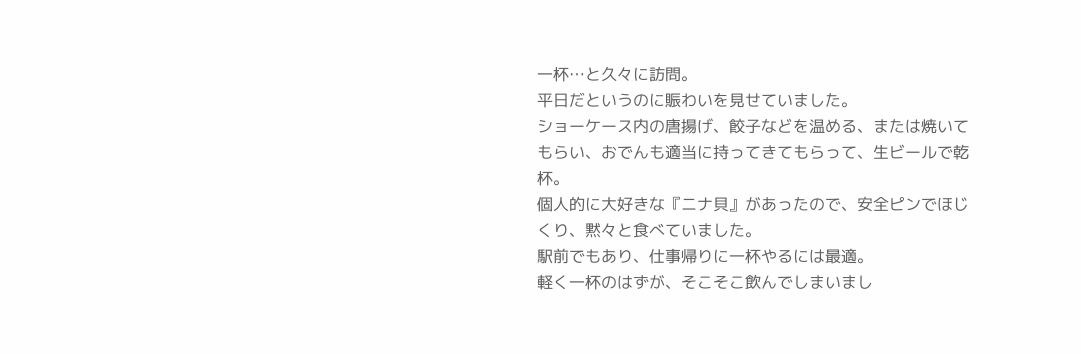一杯…と久々に訪問。
平日だというのに賑わいを見せていました。
ショーケース内の唐揚げ、餃子などを温める、または焼いてもらい、おでんも適当に持ってきてもらって、生ビールで乾杯。
個人的に大好きな『ニナ貝』があったので、安全ピンでほじくり、黙々と食べていました。
駅前でもあり、仕事帰りに一杯やるには最適。
軽く一杯のはずが、そこそこ飲んでしまいまし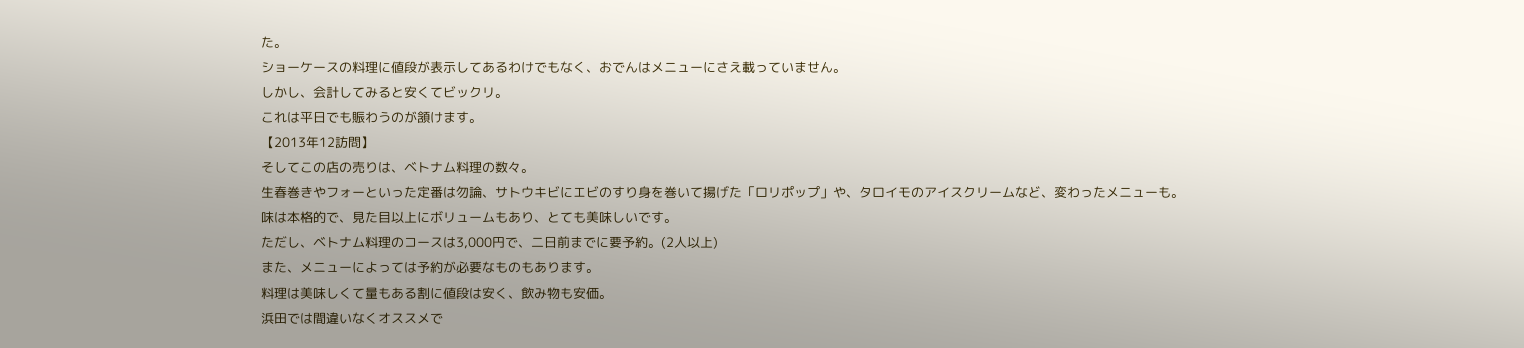た。
ショーケースの料理に値段が表示してあるわけでもなく、おでんはメニューにさえ載っていません。
しかし、会計してみると安くてビックリ。
これは平日でも賑わうのが頷けます。
【2013年12訪問】
そしてこの店の売りは、ベトナム料理の数々。
生春巻きやフォーといった定番は勿論、サトウキビにエビのすり身を巻いて揚げた「ロリポップ」や、タロイモのアイスクリームなど、変わったメニューも。
味は本格的で、見た目以上にボリュームもあり、とても美味しいです。
ただし、ベトナム料理のコースは3,000円で、二日前までに要予約。(2人以上)
また、メニューによっては予約が必要なものもあります。
料理は美味しくて量もある割に値段は安く、飲み物も安価。
浜田では間違いなくオススメで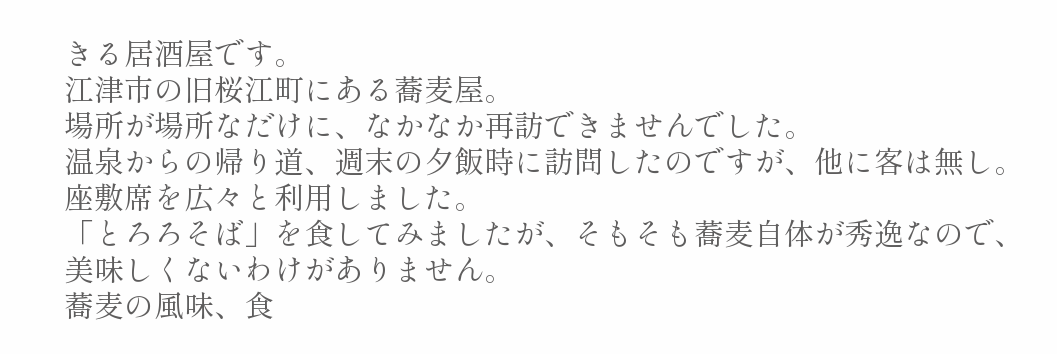きる居酒屋です。
江津市の旧桜江町にある蕎麦屋。
場所が場所なだけに、なかなか再訪できませんでした。
温泉からの帰り道、週末の夕飯時に訪問したのですが、他に客は無し。
座敷席を広々と利用しました。
「とろろそば」を食してみましたが、そもそも蕎麦自体が秀逸なので、美味しくないわけがありません。
蕎麦の風味、食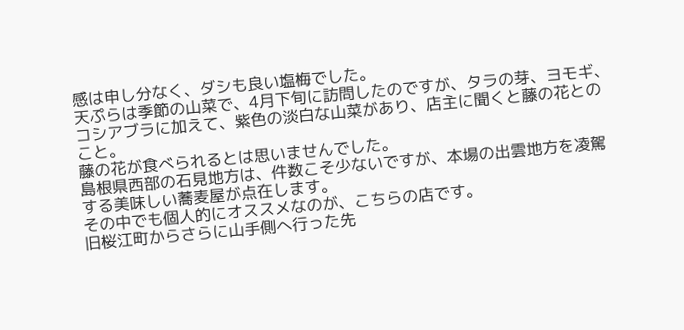感は申し分なく、ダシも良い塩梅でした。
天ぷらは季節の山菜で、4月下旬に訪問したのですが、タラの芽、ヨモギ、コシアブラに加えて、紫色の淡白な山菜があり、店主に聞くと藤の花とのこと。
藤の花が食べられるとは思いませんでした。
島根県西部の石見地方は、件数こそ少ないですが、本場の出雲地方を凌駕する美味しい蕎麦屋が点在します。
その中でも個人的にオススメなのが、こちらの店です。
旧桜江町からさらに山手側へ行った先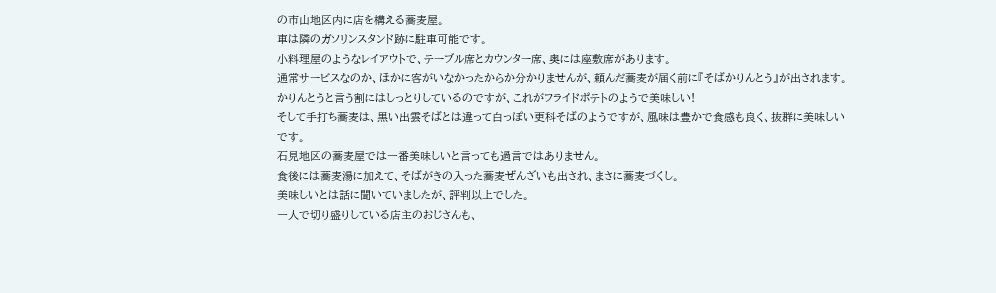の市山地区内に店を構える蕎麦屋。
車は隣のガソリンスタンド跡に駐車可能です。
小料理屋のようなレイアウトで、テーブル席とカウンター席、奥には座敷席があります。
通常サービスなのか、ほかに客がいなかったからか分かりませんが、頼んだ蕎麦が届く前に『そばかりんとう』が出されます。
かりんとうと言う割にはしっとりしているのですが、これがフライドポテトのようで美味しい!
そして手打ち蕎麦は、黒い出雲そばとは違って白っぽい更科そばのようですが、風味は豊かで食感も良く、抜群に美味しいです。
石見地区の蕎麦屋では一番美味しいと言っても過言ではありません。
食後には蕎麦湯に加えて、そばがきの入った蕎麦ぜんざいも出され、まさに蕎麦づくし。
美味しいとは話に聞いていましたが、評判以上でした。
一人で切り盛りしている店主のおじさんも、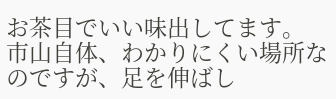お茶目でいい味出してます。
市山自体、わかりにくい場所なのですが、足を伸ばし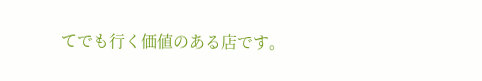てでも行く価値のある店です。